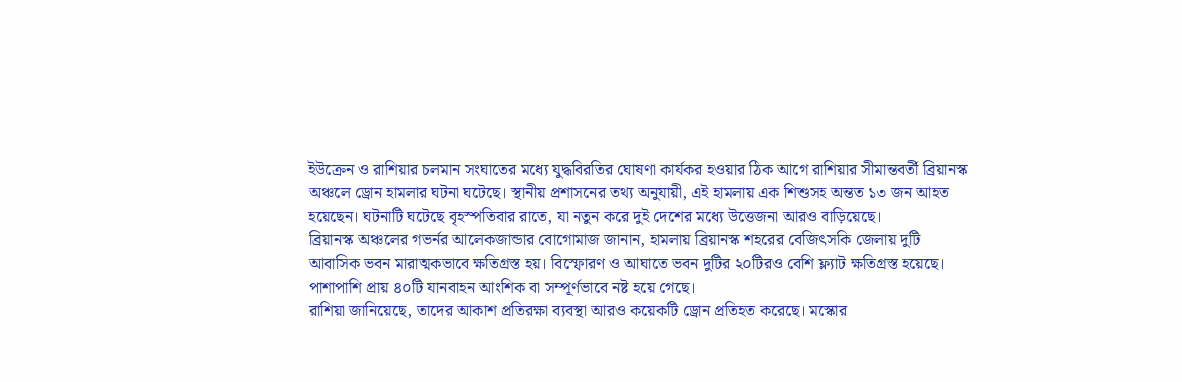ইউক্রেন ও রাশিয়ার চলমান সংঘাতের মধ্যে যুদ্ধবিরতির ঘোষণা কার্যকর হওয়ার ঠিক আগে রাশিয়ার সীমান্তবর্তী ব্রিয়ানস্ক অঞ্চলে ড্রোন হামলার ঘটনা ঘটেছে। স্থানীয় প্রশাসনের তথ্য অনুযায়ী, এই হামলায় এক শিশুসহ অন্তত ১৩ জন আহত হয়েছেন। ঘটনাটি ঘটেছে বৃহস্পতিবার রাতে, যা নতুন করে দুই দেশের মধ্যে উত্তেজনা আরও বাড়িয়েছে।
ব্রিয়ানস্ক অঞ্চলের গভর্নর আলেকজান্ডার বোগোমাজ জানান, হামলায় ব্রিয়ানস্ক শহরের বেজিৎসকি জেলায় দুটি আবাসিক ভবন মারাত্মকভাবে ক্ষতিগ্রস্ত হয়। বিস্ফোরণ ও আঘাতে ভবন দুটির ২০টিরও বেশি ফ্ল্যাট ক্ষতিগ্রস্ত হয়েছে। পাশাপাশি প্রায় ৪০টি যানবাহন আংশিক বা সম্পূর্ণভাবে নষ্ট হয়ে গেছে।
রাশিয়া জানিয়েছে, তাদের আকাশ প্রতিরক্ষা ব্যবস্থা আরও কয়েকটি ড্রোন প্রতিহত করেছে। মস্কোর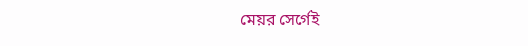মেয়র সের্গেই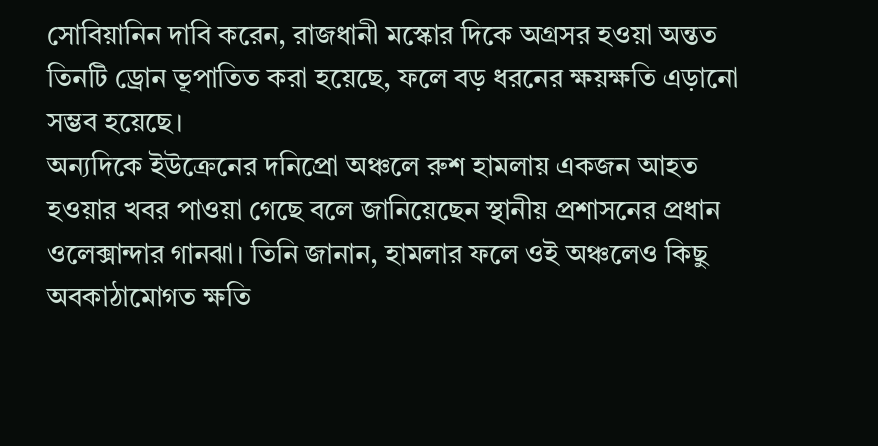সোবিয়ানিন দাবি করেন, রাজধানী মস্কোর দিকে অগ্রসর হওয়া অন্তত তিনটি ড্রোন ভূপাতিত করা হয়েছে, ফলে বড় ধরনের ক্ষয়ক্ষতি এড়ানো সম্ভব হয়েছে।
অন্যদিকে ইউক্রেনের দনিপ্রো অঞ্চলে রুশ হামলায় একজন আহত হওয়ার খবর পাওয়া গেছে বলে জানিয়েছেন স্থানীয় প্রশাসনের প্রধান ওলেক্সান্দার গানঝা। তিনি জানান, হামলার ফলে ওই অঞ্চলেও কিছু অবকাঠামোগত ক্ষতি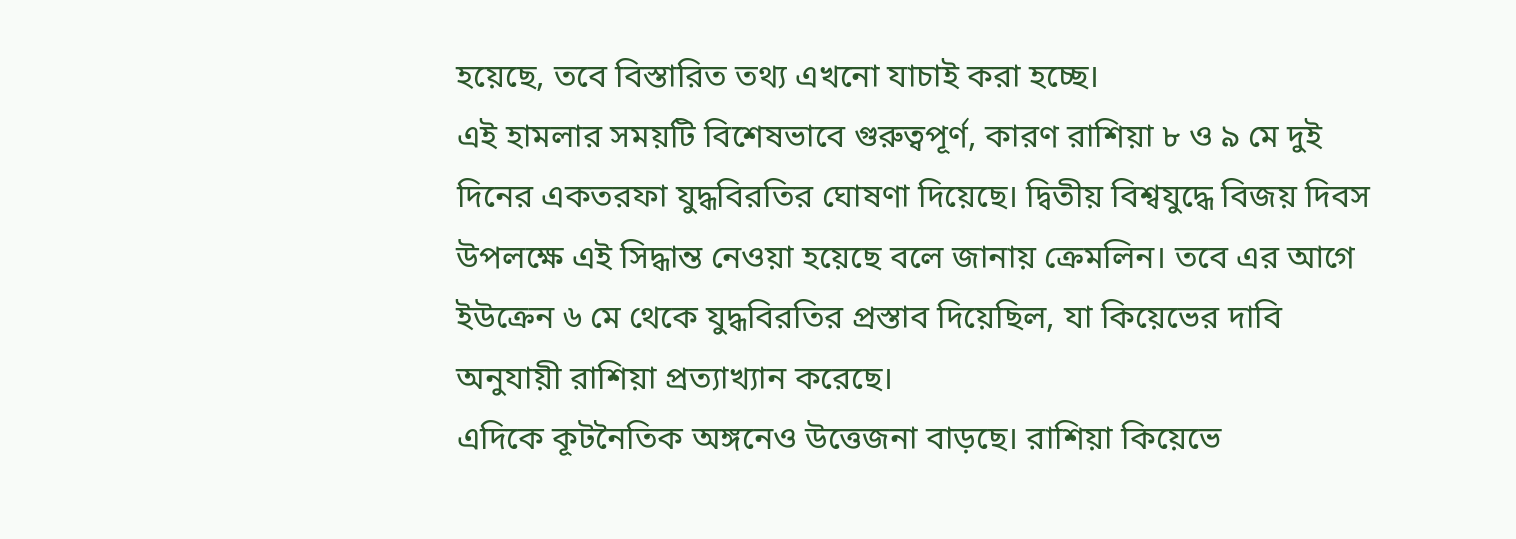হয়েছে, তবে বিস্তারিত তথ্য এখনো যাচাই করা হচ্ছে।
এই হামলার সময়টি বিশেষভাবে গুরুত্বপূর্ণ, কারণ রাশিয়া ৮ ও ৯ মে দুই দিনের একতরফা যুদ্ধবিরতির ঘোষণা দিয়েছে। দ্বিতীয় বিশ্বযুদ্ধে বিজয় দিবস উপলক্ষে এই সিদ্ধান্ত নেওয়া হয়েছে বলে জানায় ক্রেমলিন। তবে এর আগে ইউক্রেন ৬ মে থেকে যুদ্ধবিরতির প্রস্তাব দিয়েছিল, যা কিয়েভের দাবি অনুযায়ী রাশিয়া প্রত্যাখ্যান করেছে।
এদিকে কূটনৈতিক অঙ্গনেও উত্তেজনা বাড়ছে। রাশিয়া কিয়েভে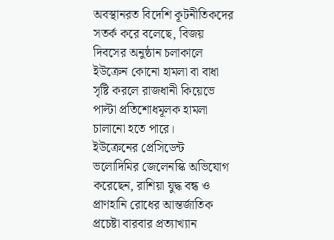অবস্থানরত বিদেশি কূটনীতিকদের সতর্ক করে বলেছে, বিজয় দিবসের অনুষ্ঠান চলাকালে ইউক্রেন কোনো হামলা বা বাধা সৃষ্টি করলে রাজধানী কিয়েভে পাল্টা প্রতিশোধমূলক হামলা চালানো হতে পারে।
ইউক্রেনের প্রেসিডেন্ট ভলোদিমির জেলেনস্কি অভিযোগ করেছেন, রাশিয়া যুদ্ধ বন্ধ ও প্রাণহানি রোধের আন্তর্জাতিক প্রচেষ্টা বারবার প্রত্যাখ্যান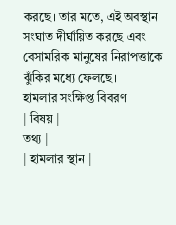করছে। তার মতে, এই অবস্থান সংঘাত দীর্ঘায়িত করছে এবং বেসামরিক মানুষের নিরাপত্তাকে ঝুঁকির মধ্যে ফেলছে।
হামলার সংক্ষিপ্ত বিবরণ
| বিষয় |
তথ্য |
| হামলার স্থান |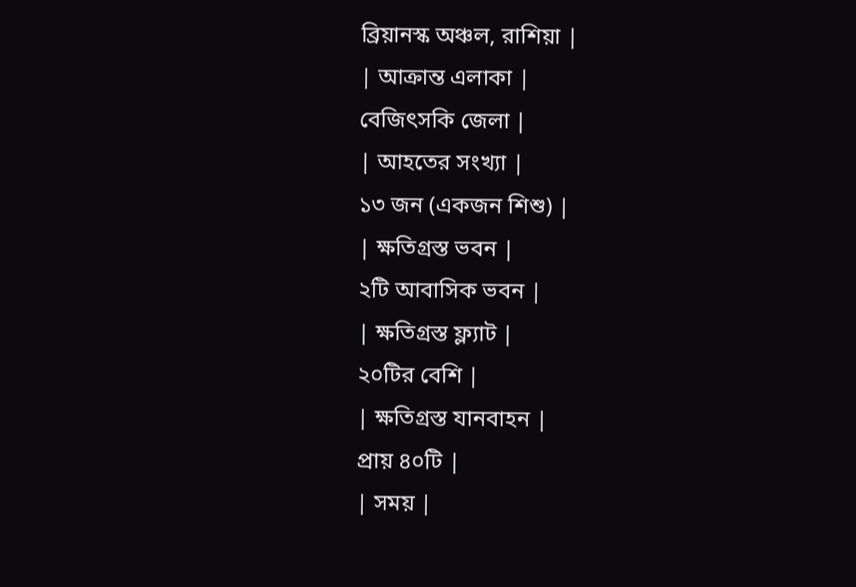ব্রিয়ানস্ক অঞ্চল, রাশিয়া |
| আক্রান্ত এলাকা |
বেজিৎসকি জেলা |
| আহতের সংখ্যা |
১৩ জন (একজন শিশু) |
| ক্ষতিগ্রস্ত ভবন |
২টি আবাসিক ভবন |
| ক্ষতিগ্রস্ত ফ্ল্যাট |
২০টির বেশি |
| ক্ষতিগ্রস্ত যানবাহন |
প্রায় ৪০টি |
| সময় |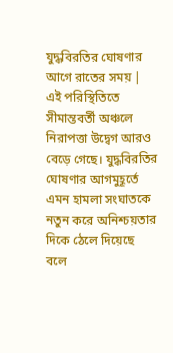যুদ্ধবিরতির ঘোষণার আগে রাতের সময় |
এই পরিস্থিতিতে সীমান্তবর্তী অঞ্চলে নিরাপত্তা উদ্বেগ আরও বেড়ে গেছে। যুদ্ধবিরতির ঘোষণার আগমুহূর্তে এমন হামলা সংঘাতকে নতুন করে অনিশ্চয়তার দিকে ঠেলে দিয়েছে বলে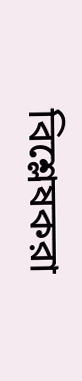বিশ্লেষকরা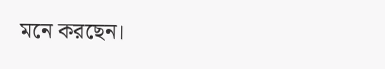মনে করছেন।